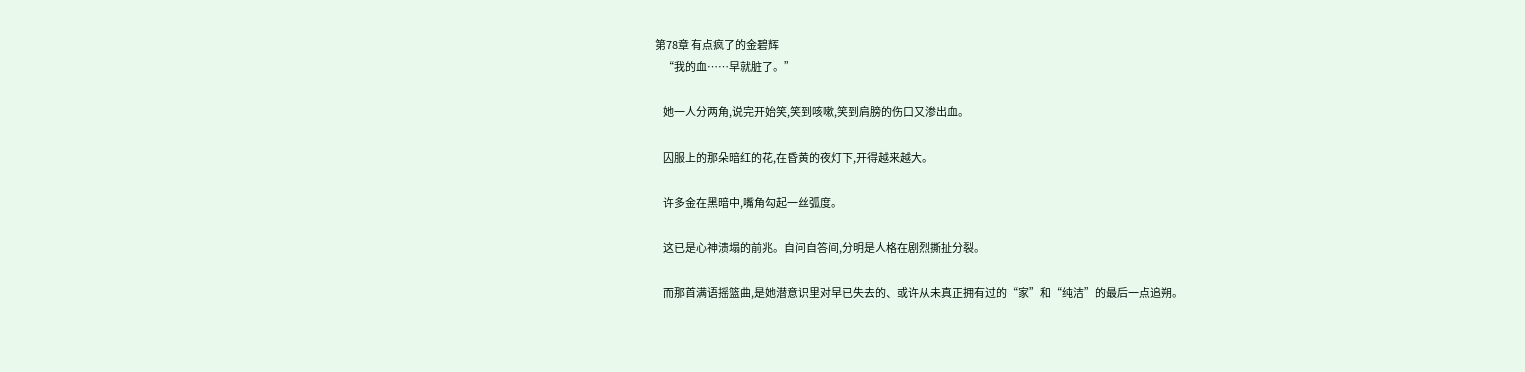第78章 有点疯了的金碧辉
    “我的血……早就脏了。”

    她一人分两角,说完开始笑,笑到咳嗽,笑到肩膀的伤口又渗出血。

    囚服上的那朵暗红的花,在昏黄的夜灯下,开得越来越大。

    许多金在黑暗中,嘴角勾起一丝弧度。

    这已是心神溃塌的前兆。自问自答间,分明是人格在剧烈撕扯分裂。

    而那首满语摇篮曲,是她潜意识里对早已失去的、或许从未真正拥有过的“家”和“纯洁”的最后一点追朔。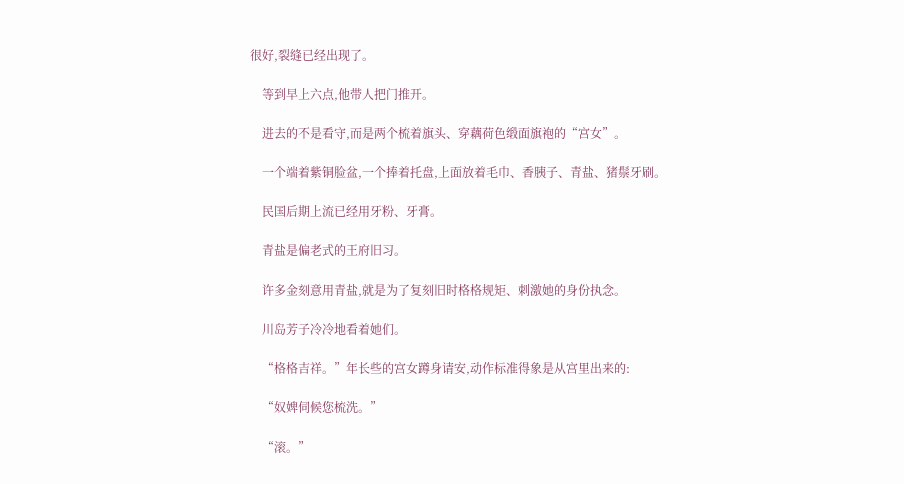很好,裂缝已经出现了。

    等到早上六点,他带人把门推开。

    进去的不是看守,而是两个梳着旗头、穿藕荷色缎面旗袍的“宫女”。

    一个端着紫铜脸盆,一个捧着托盘,上面放着毛巾、香胰子、青盐、猪鬃牙刷。

    民国后期上流已经用牙粉、牙膏。

    青盐是偏老式的王府旧习。

    许多金刻意用青盐,就是为了复刻旧时格格规矩、刺激她的身份执念。

    川岛芳子冷冷地看着她们。

    “格格吉祥。”年长些的宫女蹲身请安,动作标准得象是从宫里出来的:

    “奴婢伺候您梳洗。”

    “滚。”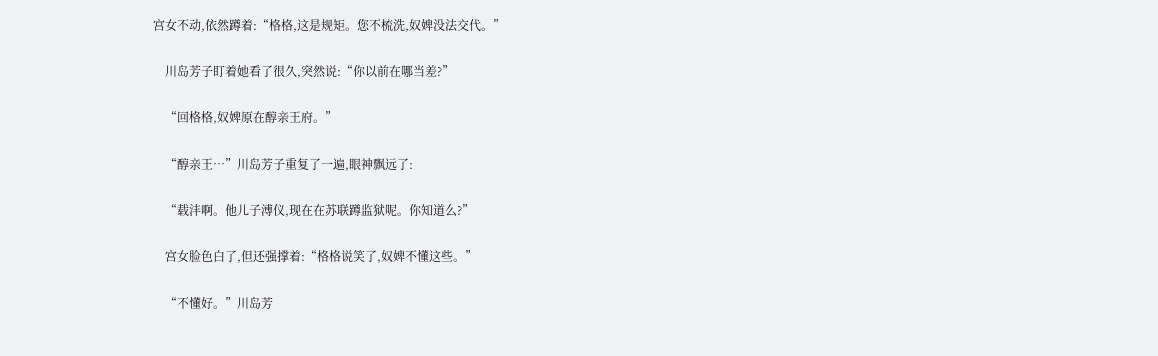宫女不动,依然蹲着:“格格,这是规矩。您不梳洗,奴婢没法交代。”

    川岛芳子盯着她看了很久,突然说:“你以前在哪当差?”

    “回格格,奴婢原在醇亲王府。”

    “醇亲王…”川岛芳子重复了一遍,眼神飘远了:

    “载沣啊。他儿子溥仪,现在在苏联蹲监狱呢。你知道么?”

    宫女脸色白了,但还强撑着:“格格说笑了,奴婢不懂这些。”

    “不懂好。”川岛芳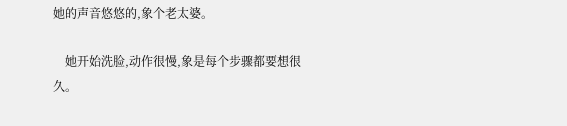她的声音悠悠的,象个老太婆。

    她开始洗脸,动作很慢,象是每个步骤都要想很久。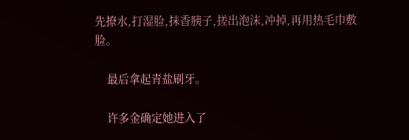先撩水,打湿脸,抹香胰子,搓出泡沫,冲掉,再用热毛巾敷脸。

    最后拿起青盐刷牙。

    许多金确定她进入了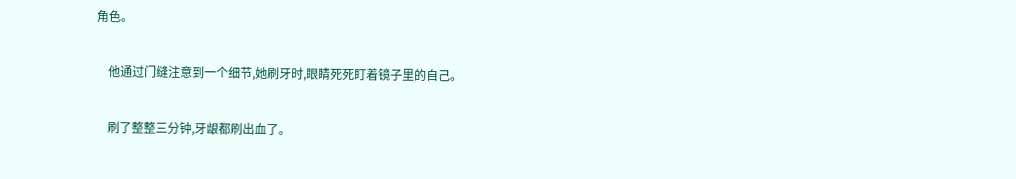角色。

    他通过门缝注意到一个细节,她刷牙时,眼睛死死盯着镜子里的自己。

    刷了整整三分钟,牙龈都刷出血了。